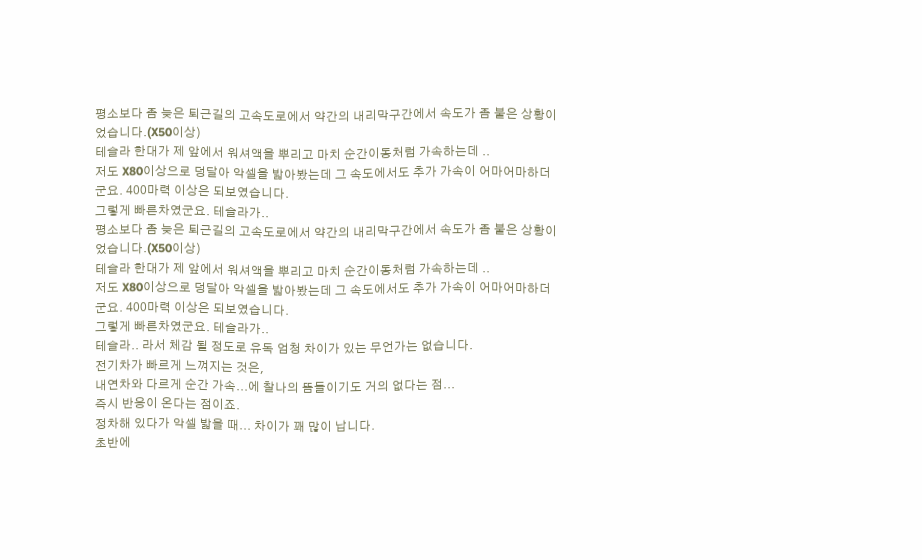평소보다 좀 늦은 퇴근길의 고속도로에서 약간의 내리막구간에서 속도가 좀 붙은 상황이었습니다.(X50이상)
테슬라 한대가 제 앞에서 워셔액을 뿌리고 마치 순간이동처럼 가속하는데 ..
저도 X80이상으로 덩달아 악셀을 밟아봤는데 그 속도에서도 추가 가속이 어마어마하더군요. 400마력 이상은 되보였습니다.
그렇게 빠른차였군요. 테슬라가..
평소보다 좀 늦은 퇴근길의 고속도로에서 약간의 내리막구간에서 속도가 좀 붙은 상황이었습니다.(X50이상)
테슬라 한대가 제 앞에서 워셔액을 뿌리고 마치 순간이동처럼 가속하는데 ..
저도 X80이상으로 덩달아 악셀을 밟아봤는데 그 속도에서도 추가 가속이 어마어마하더군요. 400마력 이상은 되보였습니다.
그렇게 빠른차였군요. 테슬라가..
테슬라.. 라서 체감 될 정도로 유독 엄청 차이가 있는 무언가는 없습니다.
전기차가 빠르게 느껴지는 것은,
내연차와 다르게 순간 가속...에 찰나의 뜸들이기도 거의 없다는 점...
즉시 반응이 온다는 점이죠.
정차해 있다가 악셀 밟을 때... 차이가 꽤 많이 납니다.
초반에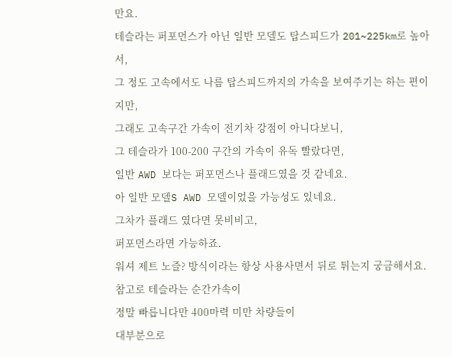만요.
테슬라는 퍼포먼스가 아닌 일반 모델도 탑스피드가 201~225km로 높아서,
그 정도 고속에서도 나름 탑스피드까지의 가속을 보여주기는 하는 편이지만,
그래도 고속구간 가속이 전기차 강점이 아니다보니,
그 테슬라가 100-200 구간의 가속이 유독 빨랐다면,
일반 AWD 보다는 퍼포먼스나 플래드였을 것 같네요.
아 일반 모델S AWD 모델이었을 가능성도 있네요.
그차가 플래드 였다면 못비비고,
퍼포먼스라면 가능하죠.
워셔 제트 노즐? 방식이라는 항상 사용사면서 뒤로 튀는지 궁금해서요.
참고로 테슬라는 순간가속이
정말 빠릅니다만 400마력 미만 차량들이
대부분으로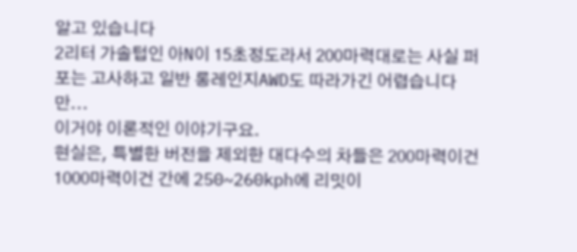알고 있습니다
2리터 가솔텁인 아N이 15초정도라서 200마력대로는 사실 퍼포는 고사하고 일반 롱레인지AWD도 따라가긴 어렵습니다만...
이거야 이론적인 이야기구요.
현실은, 특별한 버전을 제외한 대다수의 차들은 200마력이건 1000마력이건 간에 250~260kph에 리밋이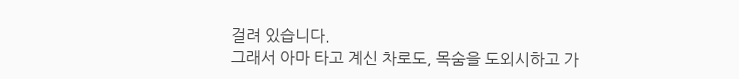걸려 있습니다.
그래서 아마 타고 계신 차로도, 목숨을 도외시하고 가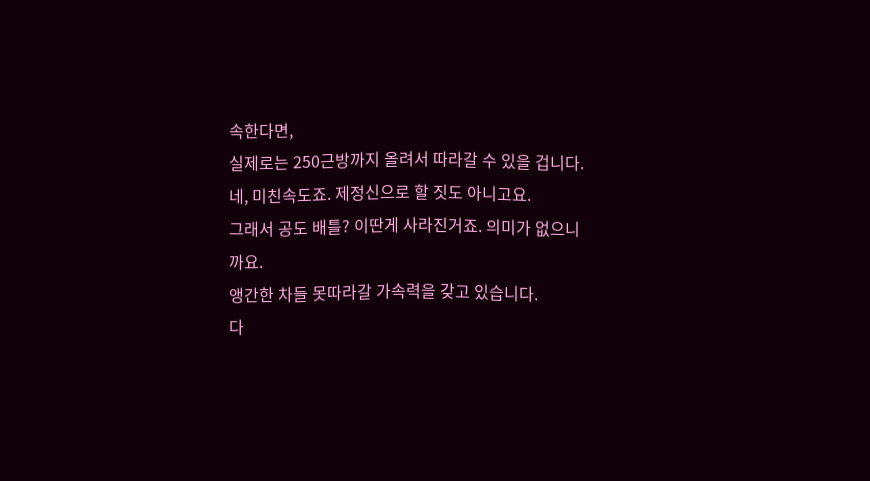속한다면,
실제로는 250근방까지 올려서 따라갈 수 있을 겁니다.
네, 미친속도죠. 제정신으로 할 짓도 아니고요.
그래서 공도 배틀? 이딴게 사라진거죠. 의미가 없으니까요.
앵간한 차들 못따라갈 가속력을 갖고 있습니다.
다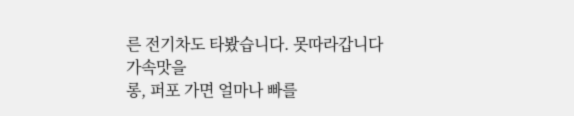른 전기차도 타봤습니다. 못따라갑니다 가속맛을
롱, 퍼포 가면 얼마나 빠를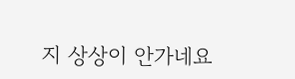지 상상이 안가네요